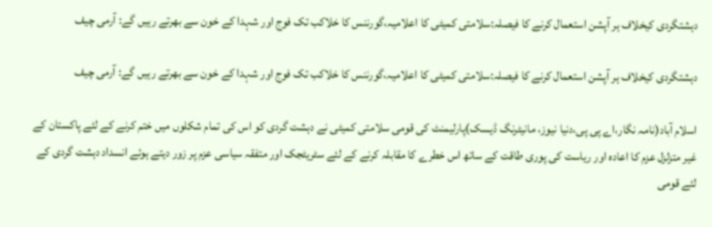دہشتگردی کیخلاف ہر آپشن استعمال کرنے کا فیصلہ:سلامتی کمیٹی کا اعلامیہ،گورننس کا خلاکب تک فوج اور شہدا کے خون سے بھرتے رہیں گے: آرمی چیف

دہشتگردی کیخلاف ہر آپشن استعمال کرنے کا فیصلہ:سلامتی کمیٹی کا اعلامیہ،گورننس کا خلاکب تک فوج اور شہدا کے خون سے بھرتے رہیں گے: آرمی چیف

اسلام آباد(نامہ نگار،اے پی پی،دنیا نیوز، مانیٹرنگ ڈیسک)پارلیمنٹ کی قومی سلامتی کمیٹی نے دہشت گردی کو اس کی تمام شکلوں میں ختم کرنے کے لئے پاکستان کے غیر متزلزل عزم کا اعادہ اور ریاست کی پوری طاقت کے ساتھ اس خطرے کا مقابلہ کرنے کے لئے سٹریٹجک اور متفقہ سیاسی عزم پر زور دیتے ہوئے انسداد دہشت گردی کے لئے قومی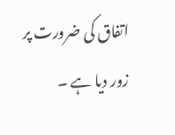اتفاق کی ضرورت پر زور دیا ہے ۔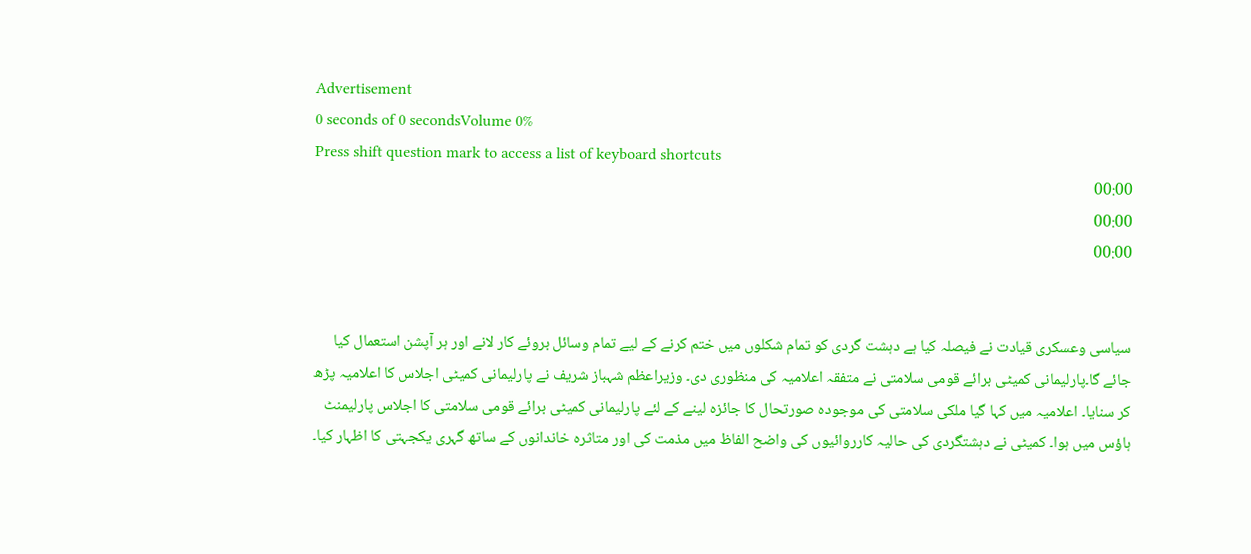Advertisement
0 seconds of 0 secondsVolume 0%
Press shift question mark to access a list of keyboard shortcuts
00:00
00:00
00:00


سیاسی وعسکری قیادت نے فیصلہ کیا ہے دہشت گردی کو تمام شکلوں میں ختم کرنے کے لیے تمام وسائل بروئے کار لانے اور ہر آپشن استعمال کیا جائے گا۔پارلیمانی کمیٹی برائے قومی سلامتی نے متفقہ اعلامیہ کی منظوری دی۔ وزیراعظم شہباز شریف نے پارلیمانی کمیٹی اجلاس کا اعلامیہ پڑھ کر سنایا۔ اعلامیہ میں کہا گیا ملکی سلامتی کی موجودہ صورتحال کا جائزہ لینے کے لئے پارلیمانی کمیٹی برائے قومی سلامتی کا اجلاس پارلیمنٹ ہاؤس میں ہوا۔ کمیٹی نے دہشتگردی کی حالیہ کارروائیوں کی واضح الفاظ میں مذمت کی اور متاثرہ خاندانوں کے ساتھ گہری یکجہتی کا اظہار کیا۔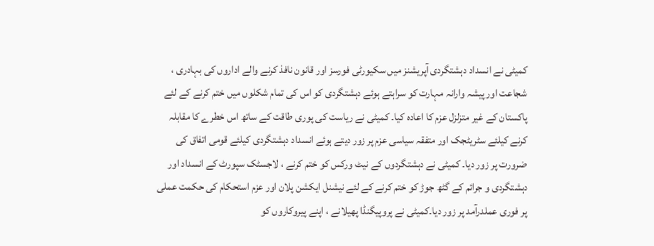کمیٹی نے انسداد دہشتگردی آپریشنز میں سکیورٹی فورسز اور قانون نافذ کرنے والے اداروں کی بہادری ، شجاعت اور پیشہ وارانہ مہارت کو سراہتے ہوئے دہشتگردی کو اس کی تمام شکلوں میں ختم کرنے کے لئے پاکستان کے غیر متزلزل عزم کا اعادہ کیا۔ کمیٹی نے ریاست کی پوری طاقت کے ساتھ اس خطرے کا مقابلہ کرنے کیلئے سٹریٹجک اور متفقہ سیاسی عزم پر زور دیتے ہوئے انسداد دہشتگردی کیلئے قومی اتفاق کی ضرورت پر زور دیا۔ کمیٹی نے دہشتگردوں کے نیٹ ورکس کو ختم کرنے ، لاجسٹک سپورٹ کے انسداد اور دہشتگردی و جرائم کے گٹھ جوڑ کو ختم کرنے کے لئے نیشنل ایکشن پلان اور عزم استحکام کی حکمت عملی پر فوری عملدرآمد پر زور دیا۔کمیٹی نے پروپیگنڈا پھیلانے ، اپنے پیروکاروں کو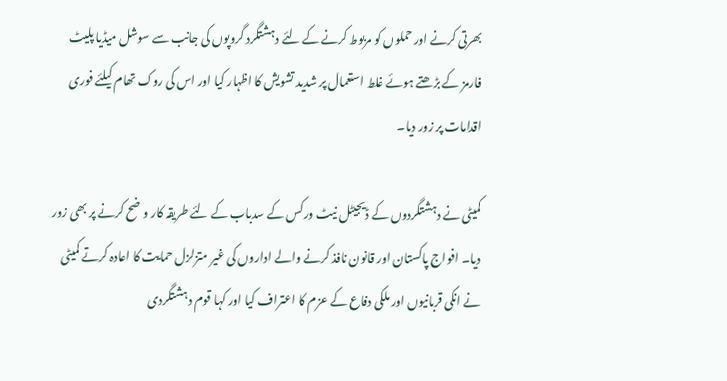بھرتی کرنے اور حملوں کو مربوط کرنے کے لئے دہشتگرد گروپوں کی جانب سے سوشل میڈیا پلیٹ فارمز کے بڑھتے ہوئے غلط استعمال پر شدید تشویش کا اظہار کیا اور اس کی روک تھام کیلئے فوری اقدامات پر زور دیا۔

کمیٹی نے دہشتگردوں کے ڈیجیٹل نیٹ ورکس کے سدباب کے لئے طریقہ کار وضح کرنے پر بھی زور دیا۔ افواج پاکستان اور قانون نافذ کرنے والے اداروں کی غیر متزلزل حمایت کا اعادہ کرتے کمیٹی نے انکی قربانیوں اور ملکی دفاع کے عزم کا اعتراف کیا اور کہا قوم دہشتگردی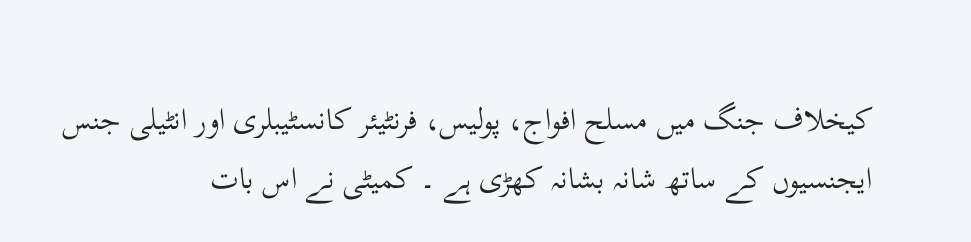کیخلاف جنگ میں مسلح افواج، پولیس، فرنٹیئر کانسٹیبلری اور انٹیلی جنس ایجنسیوں کے ساتھ شانہ بشانہ کھڑی ہے ۔ کمیٹی نے اس بات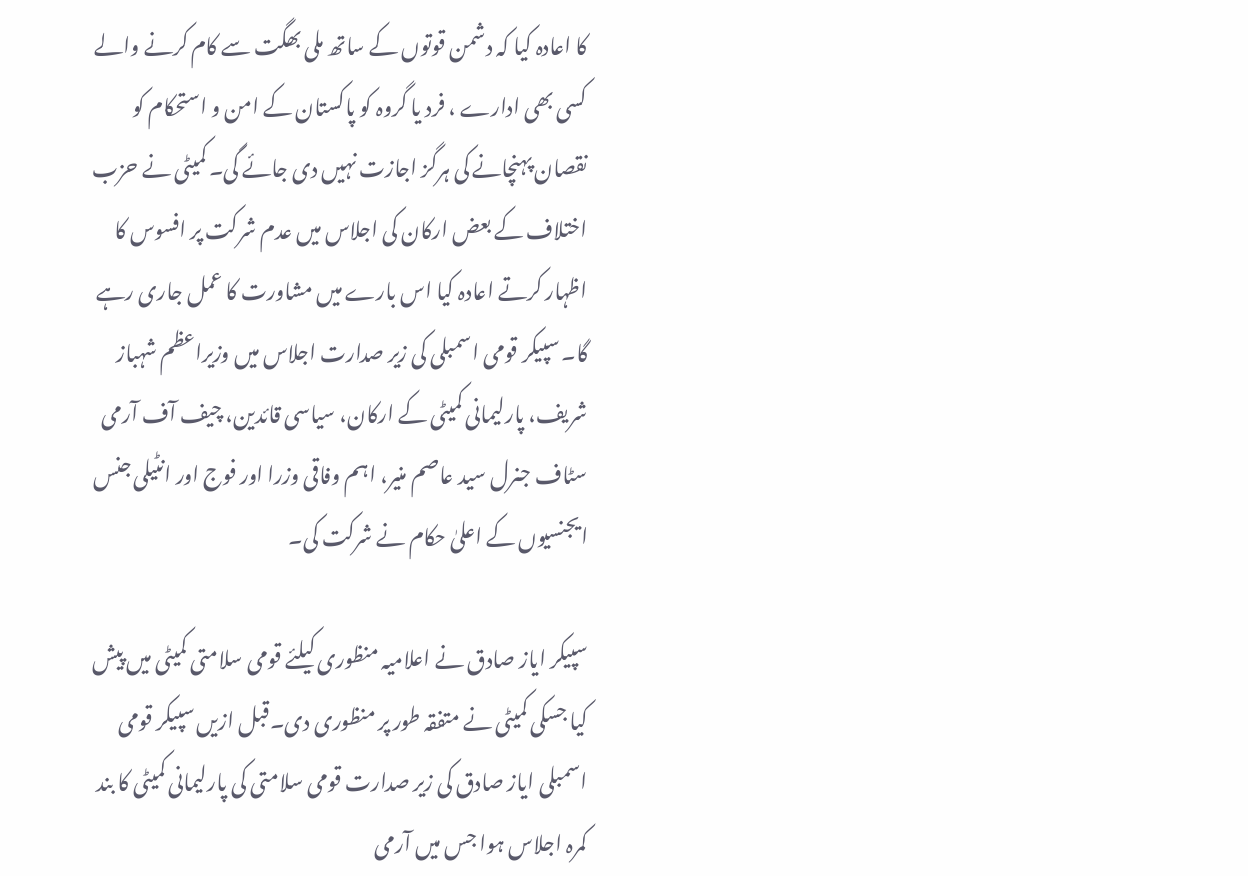کا اعادہ کیا کہ دشمن قوتوں کے ساتھ ملی بھگت سے کام کرنے والے کسی بھی ادارے ، فرد یا گروہ کو پاکستان کے امن و استحکام کو نقصان پہنچانے کی ہرگز اجازت نہیں دی جائے گی۔ کمیٹی نے حزب اختلاف کے بعض ارکان کی اجلاس میں عدم شرکت پر افسوس کا اظہار کرتے اعادہ کیا اس بارے میں مشاورت کا عمل جاری رہے گا۔ سپیکر قومی اسمبلی کی زیر صدارت اجلاس میں وزیراعظم شہباز شریف، پارلیمانی کمیٹی کے ارکان، سیاسی قائدین، چیف آف آرمی سٹاف جنرل سید عاصم منیر، اہم وفاقی وزرا اور فوج اور انٹیلی جنس ایجنسیوں کے اعلیٰ حکام نے شرکت کی۔

سپیکر ایاز صادق نے اعلامیہ منظوری کیلئے قومی سلامتی کمیٹی میں پیش کیا جسکی کمیٹی نے متفقہ طور پر منظوری دی۔قبل ازیں سپیکر قومی اسمبلی ایاز صادق کی زیر صدارت قومی سلامتی کی پارلیمانی کمیٹی کا بند کمرہ اجلاس ہوا جس میں آرمی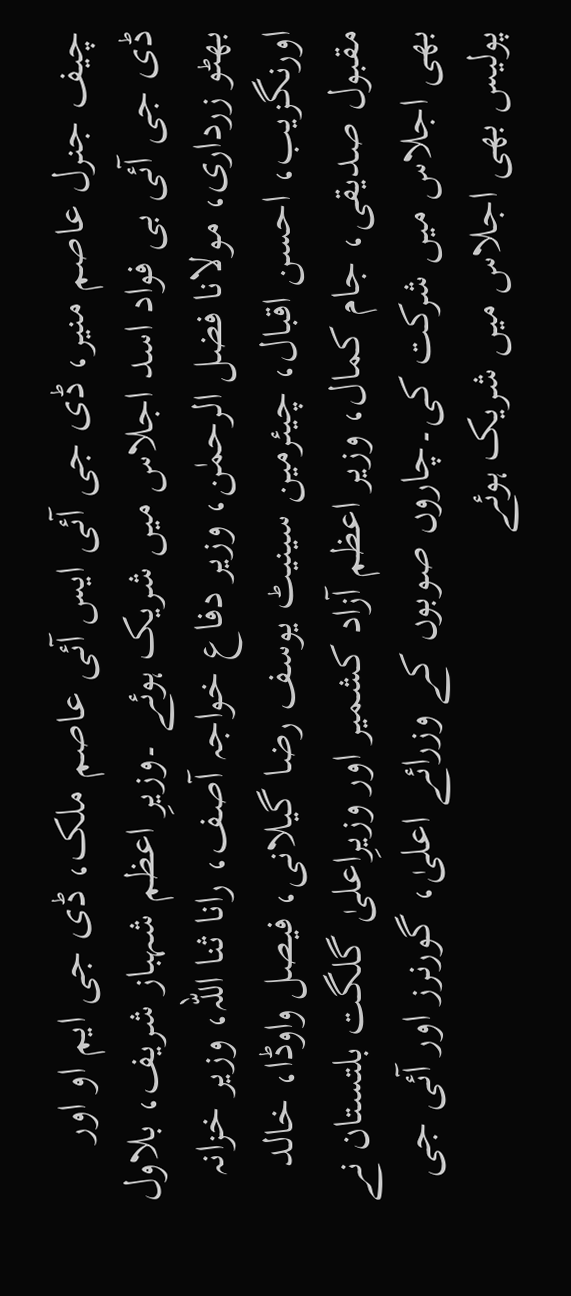چیف جنرل عاصم منیر، ڈی جی آئی ایس آئی عاصم ملک، ڈی جی ایم او اور ڈی جی آئی بی فواد اسد اجلاس میں شریک ہوئے ۔وزیرِ اعظم شہباز شریف، بلاول بھٹو زرداری، مولانا فضل الرحمٰن، وزیر دفاع خواجہ آصف، رانا ثنا اللہ، وزیر خزانہ اورنگزیب، احسن اقبال، چیئرمین سینیٹ یوسف رضا گیلانی، فیصل واوڈا، خالد مقبول صدیقی، جام کمال، وزیر اعظم آزاد کشمیر اور وزیرِاعلیٰ گلگت بلتستان نے بھی اجلاس میں شرکت کی۔چاروں صوبوں کے وزرائے اعلیٰ، گورنرز اور آئی جی پولیس بھی اجلاس میں شریک ہوئے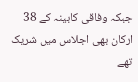جبکہ وفاقی کابینہ کے 38 ارکان بھی اجلاس میں شریک تھے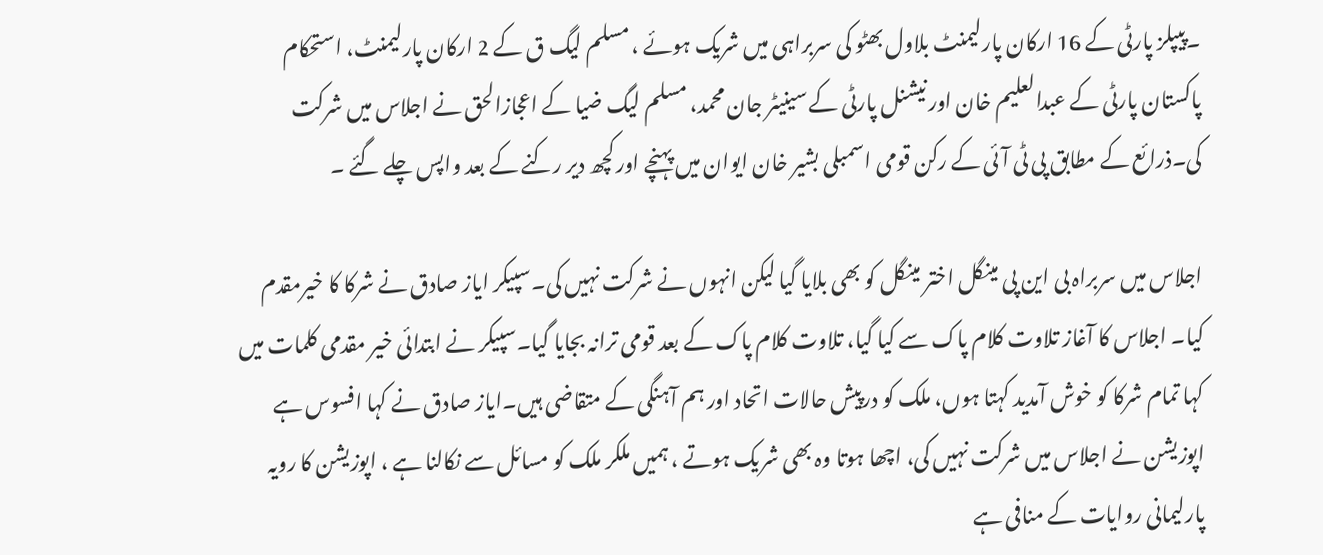۔پیپلز پارٹی کے 16 ارکان پارلیمنٹ بلاول بھٹو کی سربراہی میں شریک ہوئے ، مسلم لیگ ق کے 2 ارکان پارلیمنٹ، استحکام پاکستان پارٹی کے عبدالعلیم خان اور نیشنل پارٹی کے سینیٹر جان محمد، مسلم لیگ ضیا کے اعجازالحق نے اجلاس میں شرکت کی۔ذرائع کے مطابق پی ٹی آئی کے رکن قومی اسمبلی بشیر خان ایوان میں پہنچے اور کچھ دیر رکنے کے بعد واپس چلے گئے ۔

اجلاس میں سربراہ بی این پی مینگل اختر مینگل کو بھی بلایا گیا لیکن انہوں نے شرکت نہیں کی۔سپیکر ایاز صادق نے شرکا کا خیرمقدم کیا۔ اجلاس کا آغاز تلاوت کلام پاک سے کیا گیا، تلاوت کلام پاک کے بعد قومی ترانہ بجایا گیا۔سپیکر نے ابتدائی خیر مقدمی کلمات میں کہا تمام شرکا کو خوش آمدید کہتا ہوں، ملک کو درپیش حالات اتحاد اور ہم آہنگی کے متقاضی ہیں۔ایاز صادق نے کہا افسوس ہے اپوزیشن نے اجلاس میں شرکت نہیں کی، اچھا ہوتا وہ بھی شریک ہوتے ، ہمیں ملکر ملک کو مسائل سے نکالنا ہے ، اپوزیشن کا رویہ پارلیمانی روایات کے منافی ہے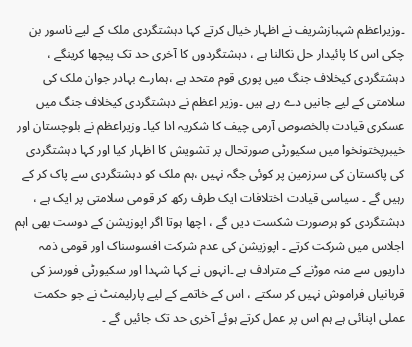۔وزیراعظم شہبازشریف نے اظہار خیال کرتے کہا دہشتگردی ملک کے لیے ناسور بن چکی اس کا پائیدار حل نکالنا ہے ، دہشتگردوں کا آخری حد تک پیچھا کرینگے ، دہشتگردی کیخلاف جنگ میں پوری قوم متحد ہے ،ہمارے بہادر جوان ملک کی سلامتی کے لیے جانیں دے رہے ہیں ۔وزیر اعظم نے دہشتگردی کیخلاف جنگ میں عسکری قیادت بالخصوص آرمی چیف کا شکریہ ادا کیا۔ وزیراعظم نے بلوچستان اور خیبرپختونخوا میں سکیورٹی صورتحال پر تشویش کا اظہار کیا اور کہا دہشتگردی کی پاکستان کی سرزمین پر کوئی جگہ نہیں ،ہم ملک کو دہشتگردی سے پاک کر کے رہیں گے ۔ سیاسی قیادت اختلافات ایک طرف رکھ کر قومی سلامتی پر ایک ہے ، دہشتگردی کو ہرصورت شکست دیں گے ، اچھا ہوتا اگر اپوزیشن کے دوست بھی اہم اجلاس میں شرکت کرتے ۔ اپوزیشن کی عدم شرکت افسوسناک اور قومی ذمہ داریوں سے منہ موڑنے کے مترادف ہے ۔انہوں نے کہا شہدا اور سکیورٹی فورسز کی قربانیاں فراموش نہیں کر سکتے ، اس کے خاتمے کے لیے پارلیمنٹ نے جو حکمت عملی اپنائی ہے ہم اس پر عمل کرتے ہوئے آخری حد تک جائیں گے ۔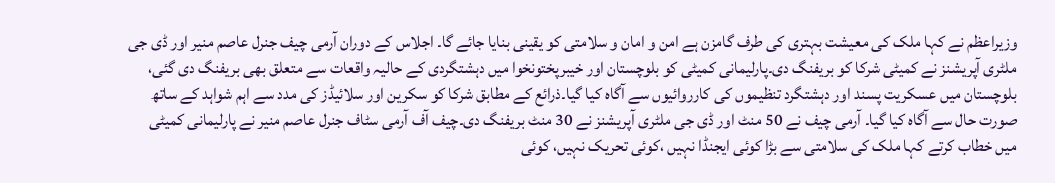وزیراعظم نے کہا ملک کی معیشت بہتری کی طرف گامزن ہے امن و امان و سلامتی کو یقینی بنایا جائے گا۔ اجلاس کے دوران آرمی چیف جنرل عاصم منیر اور ڈی جی ملٹری آپریشنز نے کمیٹی شرکا کو بریفنگ دی۔پارلیمانی کمیٹی کو بلوچستان اور خیبرپختونخوا میں دہشتگردی کے حالیہ واقعات سے متعلق بھی بریفنگ دی گئی، بلوچستان میں عسکریت پسند اور دہشتگرد تنظیموں کی کارروائیوں سے آگاہ کیا گیا۔ذرائع کے مطابق شرکا کو سکرین اور سلائیڈز کی مدد سے اہم شواہد کے ساتھ صورت حال سے آگاہ کیا گیا۔ آرمی چیف نے 50 منٹ اور ڈی جی ملٹری آپریشنز نے 30 منٹ بریفنگ دی۔چیف آف آرمی سٹاف جنرل عاصم منیر نے پارلیمانی کمیٹی میں خطاب کرتے کہا ملک کی سلامتی سے بڑا کوئی ایجنڈا نہیں ،کوئی تحریک نہیں، کوئی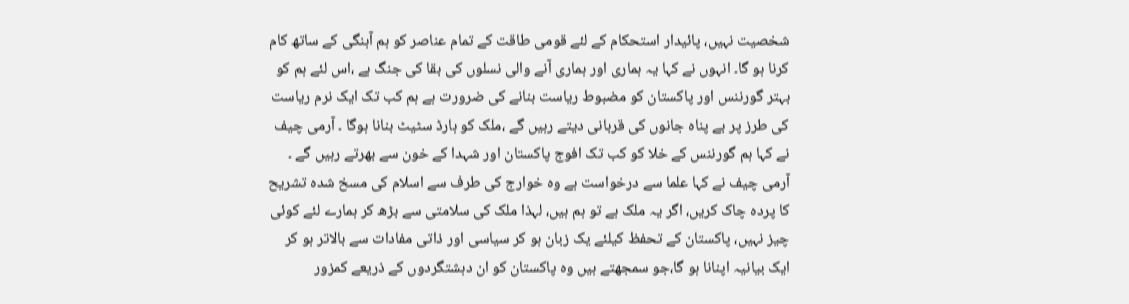شخصیت نہیں، پائیدار استحکام کے لئے قومی طاقت کے تمام عناصر کو ہم آہنگی کے ساتھ کام کرنا ہو گا۔ انہوں نے کہا یہ ہماری اور ہماری آنے والی نسلوں کی بقا کی جنگ ہے ،اس لئے ہم کو بہتر گورننس اور پاکستان کو مضبوط ریاست بنانے کی ضرورت ہے ہم کب تک ایک نرم ریاست کی طرز پر بے پناہ جانوں کی قربانی دیتے رہیں گے ،ملک کو ہارڈ سٹیٹ بنانا ہوگا ۔ آرمی چیف نے کہا ہم گورننس کے خلا کو کب تک افوج پاکستان اور شہدا کے خون سے بھرتے رہیں گے ۔ آرمی چیف نے کہا علما سے درخواست ہے وہ خوارج کی طرف سے اسلام کی مسخ شدہ تشریح کا پردہ چاک کریں، اگر یہ ملک ہے تو ہم ہیں، لہذا ملک کی سلامتی سے بڑھ کر ہمارے لئے کوئی چیز نہیں، پاکستان کے تحفظ کیلئے یک زبان ہو کر سیاسی اور ذاتی مفادات سے بالاتر ہو کر ایک بیانیہ اپنانا ہو گا،جو سمجھتے ہیں وہ پاکستان کو ان دہشتگردوں کے ذریعے کمزور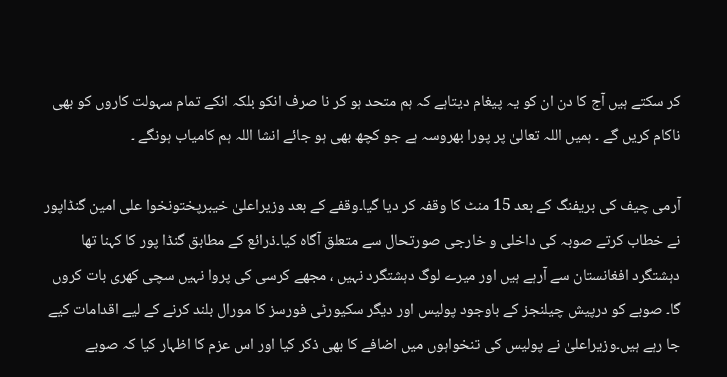کر سکتے ہیں آج کا دن ان کو یہ پیغام دیتاہے کہ ہم متحد ہو کر نا صرف انکو بلکہ انکے تمام سہولت کاروں کو بھی ناکام کریں گے ۔ ہمیں اللہ تعالیٰ پر پورا بھروسہ ہے جو کچھ بھی ہو جائے انشا اللہ ہم کامیاب ہونگے ۔

آرمی چیف کی بریفنگ کے بعد 15 منٹ کا وقفہ کر دیا گیا۔وقفے کے بعد وزیراعلیٰ خیبرپختونخوا علی امین گنڈاپور نے خطاب کرتے صوبہ کی داخلی و خارجی صورتحال سے متعلق آگاہ کیا۔ذرائع کے مطابق گنڈا پور کا کہنا تھا دہشتگرد افغانستان سے آرہے ہیں اور میرے لوگ دہشتگرد نہیں ، مجھے کرسی کی پروا نہیں سچی کھری بات کروں گا۔ صوبے کو درپیش چیلنجز کے باوجود پولیس اور دیگر سکیورٹی فورسز کا مورال بلند کرنے کے لیے اقدامات کیے جا رہے ہیں۔وزیراعلیٰ نے پولیس کی تنخواہوں میں اضافے کا بھی ذکر کیا اور اس عزم کا اظہار کیا کہ صوبے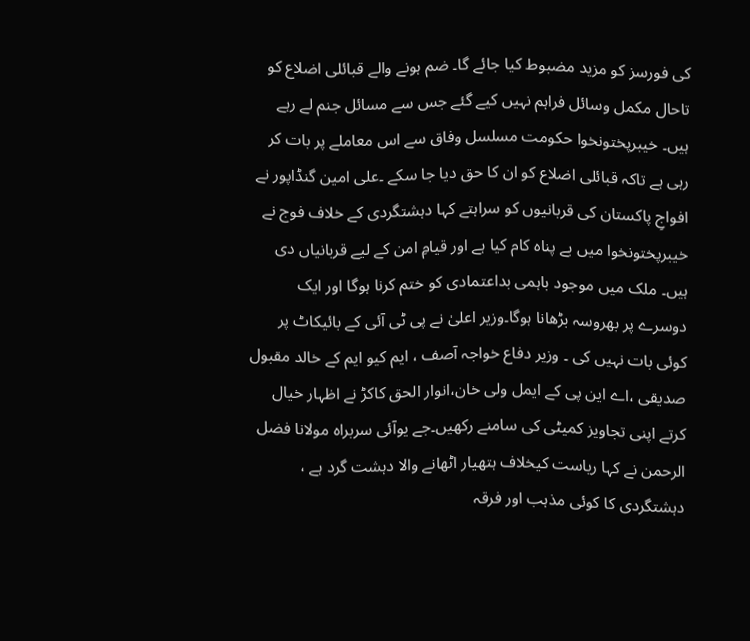کی فورسز کو مزید مضبوط کیا جائے گا۔ ضم ہونے والے قبائلی اضلاع کو تاحال مکمل وسائل فراہم نہیں کیے گئے جس سے مسائل جنم لے رہے ہیں۔ خیبرپختونخوا حکومت مسلسل وفاق سے اس معاملے پر بات کر رہی ہے تاکہ قبائلی اضلاع کو ان کا حق دیا جا سکے ۔علی امین گنڈاپور نے افواجِ پاکستان کی قربانیوں کو سراہتے کہا دہشتگردی کے خلاف فوج نے خیبرپختونخوا میں بے پناہ کام کیا ہے اور قیامِ امن کے لیے قربانیاں دی ہیں۔ ملک میں موجود باہمی بداعتمادی کو ختم کرنا ہوگا اور ایک دوسرے پر بھروسہ بڑھانا ہوگا۔وزیر اعلیٰ نے پی ٹی آئی کے بائیکاٹ پر کوئی بات نہیں کی ۔ وزیر دفاع خواجہ آصف ، ایم کیو ایم کے خالد مقبول صدیقی ،اے این پی کے ایمل ولی خان،انوار الحق کاکڑ نے اظہار خیال کرتے اپنی تجاویز کمیٹی کی سامنے رکھیں۔جے یوآئی سربراہ مولانا فضل الرحمن نے کہا ریاست کیخلاف ہتھیار اٹھانے والا دہشت گرد ہے ، دہشتگردی کا کوئی مذہب اور فرقہ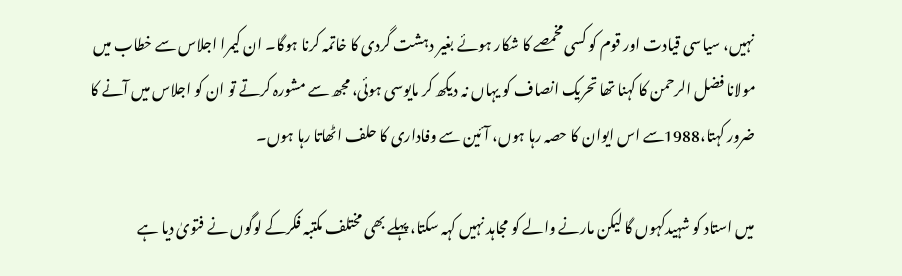نہیں، سیاسی قیادت اور قوم کو کسی مخمصے کا شکار ہوئے بغیر دہشت گردی کا خاتمہ کرنا ہوگا۔ ان کیمرا اجلاس سے خطاب میں مولانا فضل الرحمن کا کہنا تھا تحریک انصاف کو یہاں نہ دیکھ کر مایوسی ہوئی، مجھ سے مشورہ کرتے تو ان کو اجلاس میں آنے کا ضرور کہتا،1988سے اس ایوان کا حصہ رہا ہوں، آئین سے وفاداری کا حلف اٹھاتا رہا ہوں۔

میں استاد کو شہیدکہوں گا لیکن مارنے والے کو مجاہد نہیں کہہ سکتا، پہلے بھی مختلف مکتبہ فکرکے لوگوں نے فتویٰ دیا ہے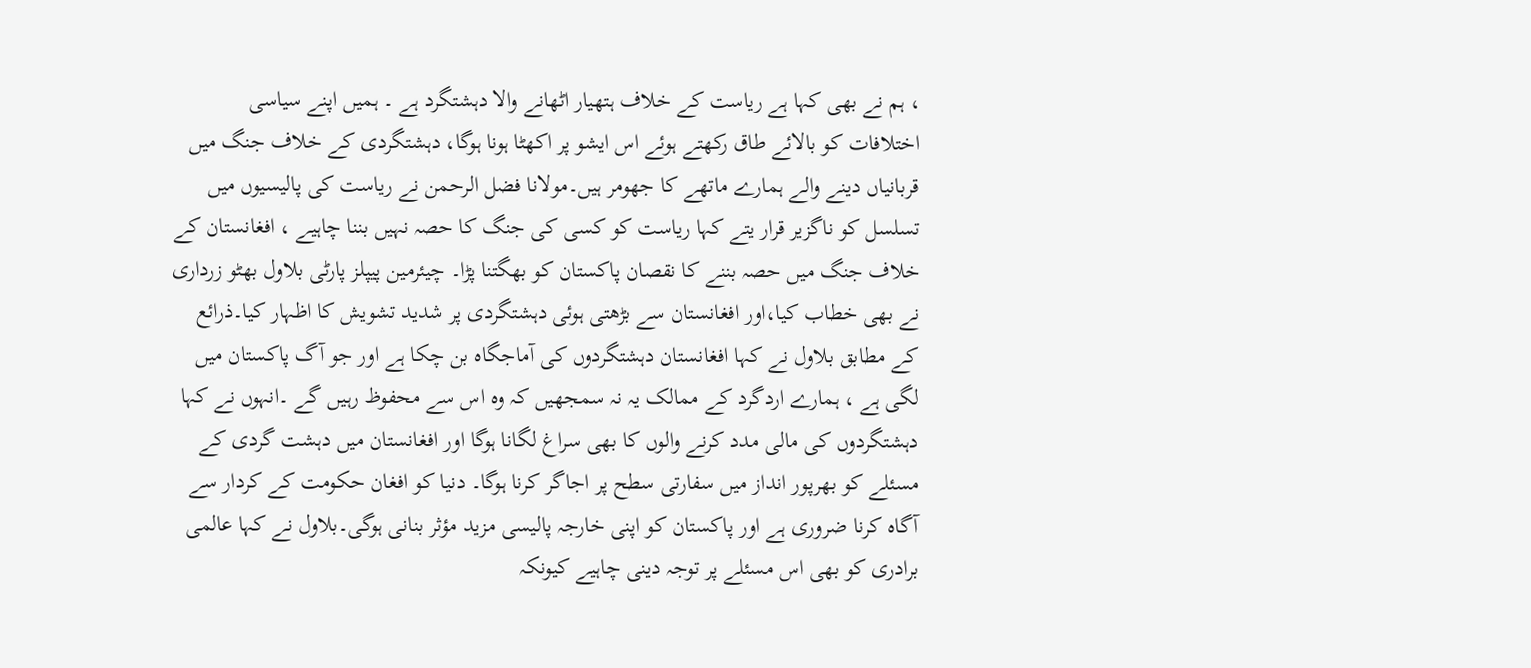، ہم نے بھی کہا ہے ریاست کے خلاف ہتھیار اٹھانے والا دہشتگرد ہے ۔ ہمیں اپنے سیاسی اختلافات کو بالائے طاق رکھتے ہوئے اس ایشو پر اکھٹا ہونا ہوگا، دہشتگردی کے خلاف جنگ میں قربانیاں دینے والے ہمارے ماتھے کا جھومر ہیں۔مولانا فضل الرحمن نے ریاست کی پالیسیوں میں تسلسل کو ناگزیر قرار یتے کہا ریاست کو کسی کی جنگ کا حصہ نہیں بننا چاہیے ، افغانستان کے خلاف جنگ میں حصہ بننے کا نقصان پاکستان کو بھگتنا پڑا۔ چیئرمین پیپلز پارٹی بلاول بھٹو زرداری نے بھی خطاب کیا،اور افغانستان سے بڑھتی ہوئی دہشتگردی پر شدید تشویش کا اظہار کیا۔ذرائع کے مطابق بلاول نے کہا افغانستان دہشتگردوں کی آماجگاہ بن چکا ہے اور جو آگ پاکستان میں لگی ہے ، ہمارے اردگرد کے ممالک یہ نہ سمجھیں کہ وہ اس سے محفوظ رہیں گے ۔انہوں نے کہا دہشتگردوں کی مالی مدد کرنے والوں کا بھی سراغ لگانا ہوگا اور افغانستان میں دہشت گردی کے مسئلے کو بھرپور انداز میں سفارتی سطح پر اجاگر کرنا ہوگا۔ دنیا کو افغان حکومت کے کردار سے آگاہ کرنا ضروری ہے اور پاکستان کو اپنی خارجہ پالیسی مزید مؤثر بنانی ہوگی۔بلاول نے کہا عالمی برادری کو بھی اس مسئلے پر توجہ دینی چاہیے کیونکہ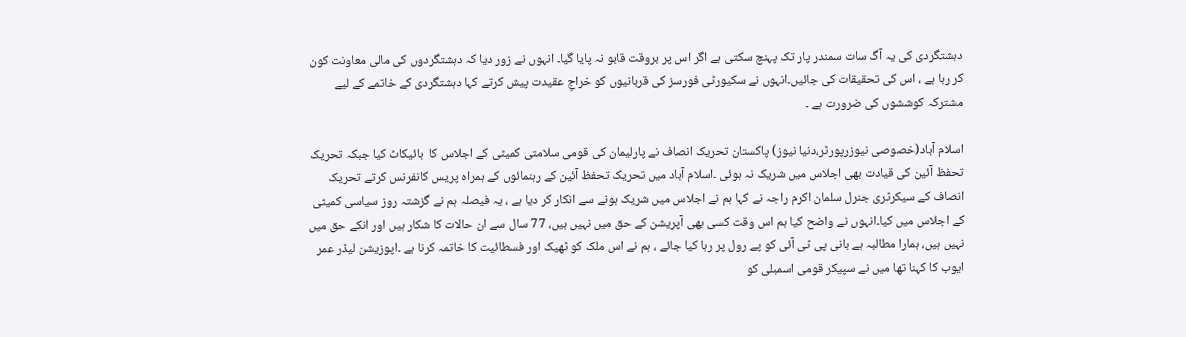دہشتگردی کی یہ آگ سات سمندر پار تک پہنچ سکتی ہے اگر اس پر بروقت قابو نہ پایا گیا۔ انہوں نے زور دیا کہ دہشتگردوں کی مالی معاونت کون کر رہا ہے ، اس کی تحقیقات کی جائیں۔انہوں نے سکیورٹی فورسز کی قربانیوں کو خراجِ عقیدت پیش کرتے کہا دہشتگردی کے خاتمے کے لیے مشترکہ کوششوں کی ضرورت ہے ۔

اسلام آباد(خصوصی نیوزرپورٹر،دنیا نیوز) پاکستان تحریک انصاف نے پارلیمان کی قومی سلامتی کمیٹی کے اجلاس کا  بائیکاٹ کیا جبکہ تحریک تحفظ آئین کی قیادت بھی اجلاس میں شریک نہ ہوئی ۔اسلام آباد میں تحریک تحفظ آئین کے رہنمائوں کے ہمراہ پریس کانفرنس کرتے تحریک انصاف کے سیکرٹری جنرل سلمان اکرم راجہ نے کہا ہم نے اجلاس میں شریک ہونے سے انکار کر دیا ہے ، یہ فیصلہ ہم نے گزشتہ روز سیاسی کمیٹی کے اجلاس میں کیا۔انہوں نے واضح کیا ہم اس وقت کسی بھی آپریشن کے حق میں نہیں ہیں، 77 سال سے ان حالات کا شکار ہیں اور انکے حق میں نہیں ہیں، ہمارا مطالبہ ہے بانی پی ٹی آئی کو پے رول پر رہا کیا جائے ، ہم نے اس ملک کو ٹھیک اور فسطائیت کا خاتمہ کرنا ہے ۔اپوزیشن لیڈر عمر ایوب کا کہنا تھا میں نے سپیکر قومی اسمبلی کو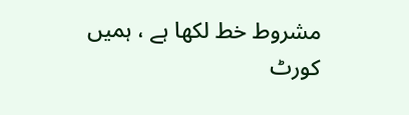مشروط خط لکھا ہے ، ہمیں کورٹ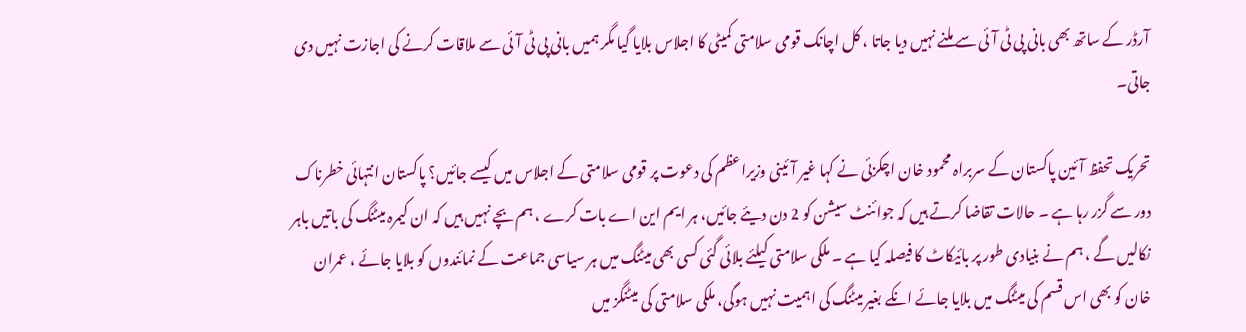آرڈر کے ساتھ بھی بانی پی ٹی آئی سے ملنے نہیں دیا جاتا ، کل اچانک قومی سلامتی کمیٹی کا اجلاس بلایا گیا مگر ہمیں بانی پی ٹی آئی سے ملاقات کرنے کی اجازت نہیں دی جاتی۔

تحریک تحفظ آئین پاکستان کے سربراہ محمود خان اچکزئی نے کہا غیر آئینی وزیراعظم کی دعوت پر قومی سلامتی کے اجلاس میں کیسے جائیں؟ پاکستان انتہائی خطرناک دور سے گزر رہا ہے ۔ حالات تقاضا کرتے ہیں کہ جوائنٹ سیشن کو 2 دن دیئے جائیں، ہر ایم این اے بات کرے ، ہم بچے نہیں ہیں کہ ان کیمرہ میٹنگ کی باتیں باہر نکالیں گے ، ہم نے بنیادی طور پر بائیکاٹ کا فیصلہ کیا ہے ۔ ملکی سلامتی کیلئے بلائی گئی کسی بھی میٹنگ میں ہر سیاسی جماعت کے نمائندوں کو بلایا جائے ، عمران خان کو بھی اس قسم کی میٹنگ میں بلایا جائے انکے بغیر میٹنگ کی اہمیت نہیں ہوگی، ملکی سلامتی کی میٹنگز میں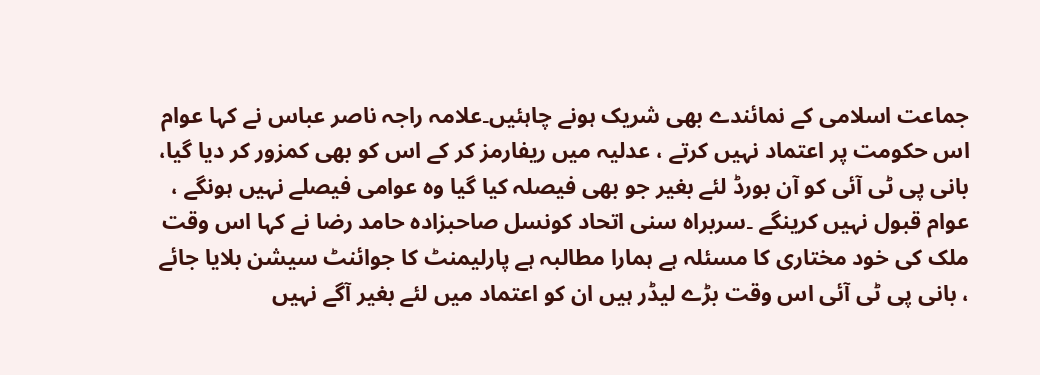جماعت اسلامی کے نمائندے بھی شریک ہونے چاہئیں۔علامہ راجہ ناصر عباس نے کہا عوام اس حکومت پر اعتماد نہیں کرتے ، عدلیہ میں ریفارمز کر کے اس کو بھی کمزور کر دیا گیا، بانی پی ٹی آئی کو آن بورڈ لئے بغیر جو بھی فیصلہ کیا گیا وہ عوامی فیصلے نہیں ہونگے ، عوام قبول نہیں کرینگے ۔سربراہ سنی اتحاد کونسل صاحبزادہ حامد رضا نے کہا اس وقت ملک کی خود مختاری کا مسئلہ ہے ہمارا مطالبہ ہے پارلیمنٹ کا جوائنٹ سیشن بلایا جائے ، بانی پی ٹی آئی اس وقت بڑے لیڈر ہیں ان کو اعتماد میں لئے بغیر آگے نہیں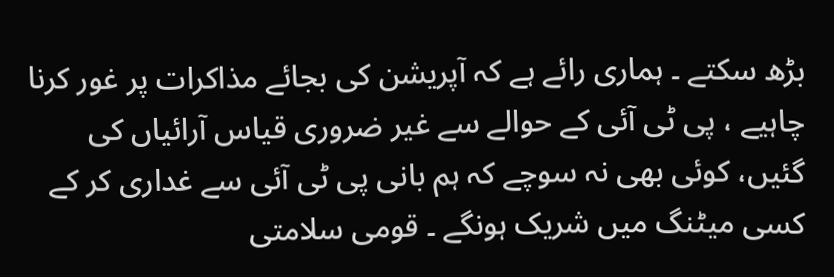بڑھ سکتے ۔ ہماری رائے ہے کہ آپریشن کی بجائے مذاکرات پر غور کرنا چاہیے ، پی ٹی آئی کے حوالے سے غیر ضروری قیاس آرائیاں کی گئیں، کوئی بھی نہ سوچے کہ ہم بانی پی ٹی آئی سے غداری کر کے کسی میٹنگ میں شریک ہونگے ۔ قومی سلامتی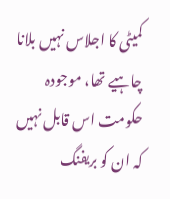کمیٹی کا اجلاس نہیں بلانا چاہیے تھا، موجودہ حکومت اس قابل نہیں کہ ان کو بریفنگ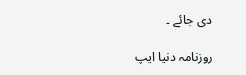دی جائے ۔

روزنامہ دنیا ایپ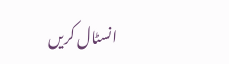انسٹال کریں